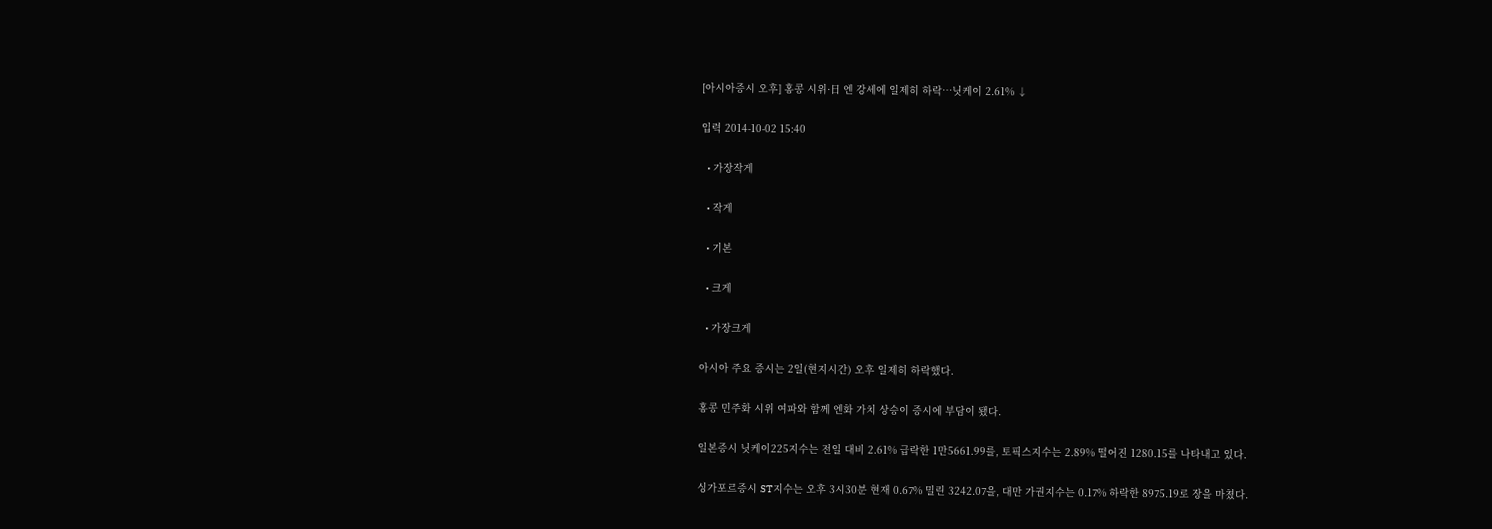[아시아증시 오후] 홍콩 시위·日 엔 강세에 일제히 하락…닛케이 2.61% ↓

입력 2014-10-02 15:40

  • 가장작게

  • 작게

  • 기본

  • 크게

  • 가장크게

아시아 주요 증시는 2일(현지시간) 오후 일제히 하락했다.

홍콩 민주화 시위 여파와 함께 엔화 가치 상승이 증시에 부담이 됐다.

일본증시 닛케이225지수는 전일 대비 2.61% 급락한 1만5661.99를, 토픽스지수는 2.89% 떨어진 1280.15를 나타내고 있다.

싱가포르증시 ST지수는 오후 3시30분 현재 0.67% 밀린 3242.07을, 대만 가권지수는 0.17% 하락한 8975.19로 장을 마쳤다.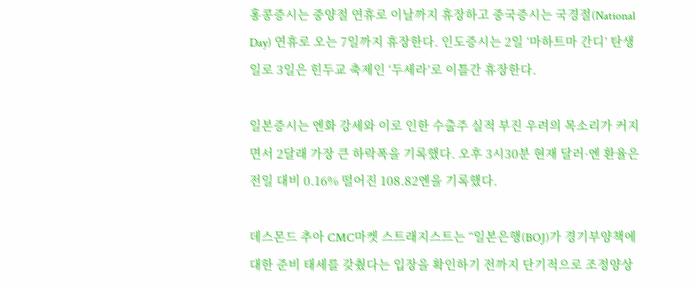홍콩증시는 중양절 연휴로 이날까지 휴장하고 중국증시는 국경절(National Day) 연휴로 오는 7일까지 휴장한다. 인도증시는 2일 ‘마하트마 간디’ 탄생일로 3일은 힌두교 축제인 ‘두세라’로 이틀간 휴장한다.

일본증시는 엔화 강세와 이로 인한 수출주 실적 부진 우려의 목소리가 커지면서 2달래 가장 큰 하락폭을 기록했다. 오후 3시30분 현재 달러·엔 환율은 전일 대비 0.16% 떨어진 108.82엔을 기록했다.

데스몬드 추아 CMC마켓 스트래지스트는 “일본은행(BOJ)가 경기부양책에 대한 준비 태세를 갖췄다는 입장을 확인하기 전까지 단기적으로 조정양상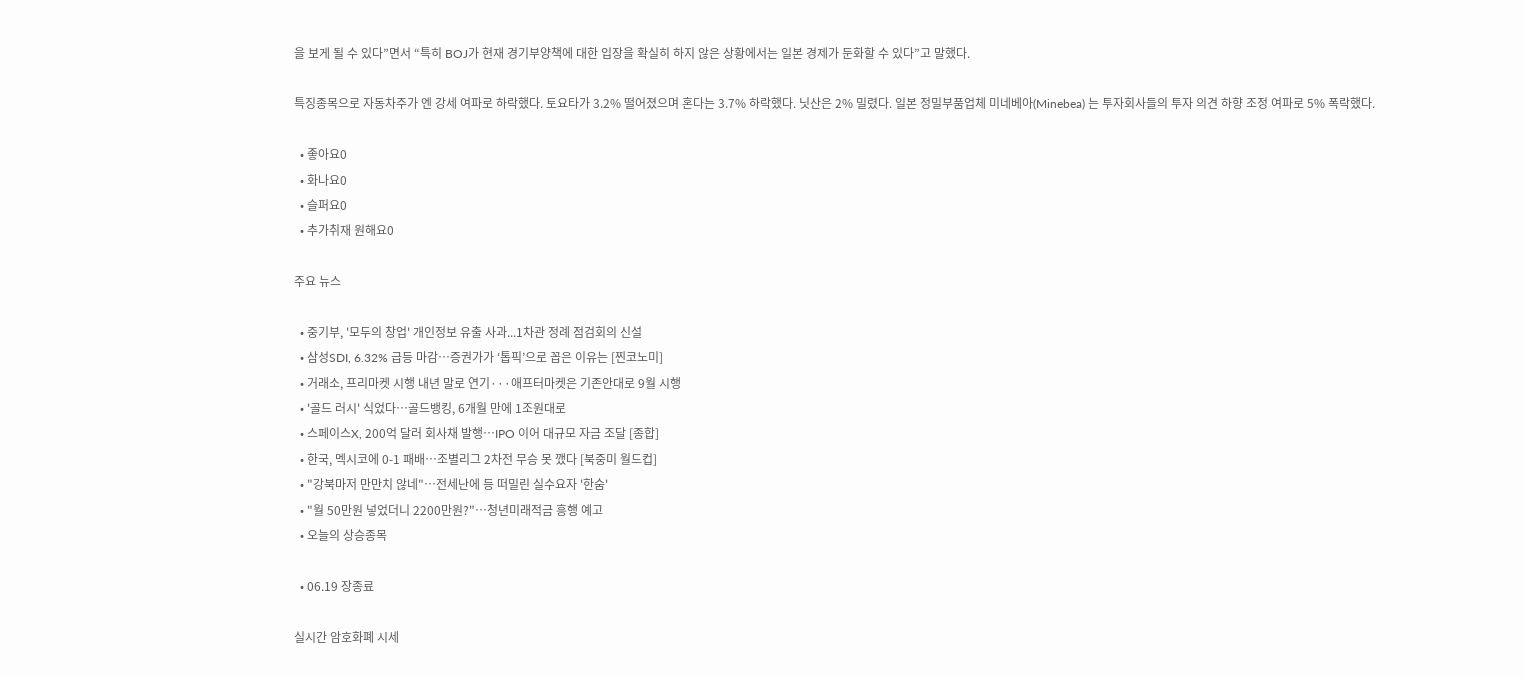을 보게 될 수 있다”면서 “특히 BOJ가 현재 경기부양책에 대한 입장을 확실히 하지 않은 상황에서는 일본 경제가 둔화할 수 있다”고 말했다.

특징종목으로 자동차주가 엔 강세 여파로 하락했다. 토요타가 3.2% 떨어졌으며 혼다는 3.7% 하락했다. 닛산은 2% 밀렸다. 일본 정밀부품업체 미네베아(Minebea) 는 투자회사들의 투자 의견 하향 조정 여파로 5% 폭락했다.

  • 좋아요0
  • 화나요0
  • 슬퍼요0
  • 추가취재 원해요0

주요 뉴스

  • 중기부, '모두의 창업' 개인정보 유출 사과...1차관 정례 점검회의 신설
  • 삼성SDI, 6.32% 급등 마감⋯증권가가 ‘톱픽’으로 꼽은 이유는 [찐코노미]
  • 거래소, 프리마켓 시행 내년 말로 연기···애프터마켓은 기존안대로 9월 시행
  • '골드 러시' 식었다…골드뱅킹, 6개월 만에 1조원대로
  • 스페이스X, 200억 달러 회사채 발행⋯IPO 이어 대규모 자금 조달 [종합]
  • 한국, 멕시코에 0-1 패배⋯조별리그 2차전 무승 못 깼다 [북중미 월드컵]
  • "강북마저 만만치 않네"⋯전세난에 등 떠밀린 실수요자 '한숨'
  • "월 50만원 넣었더니 2200만원?"…청년미래적금 흥행 예고
  • 오늘의 상승종목

  • 06.19 장종료

실시간 암호화폐 시세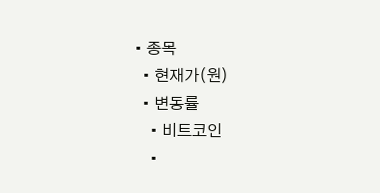• 종목
  • 현재가(원)
  • 변동률
    • 비트코인
    •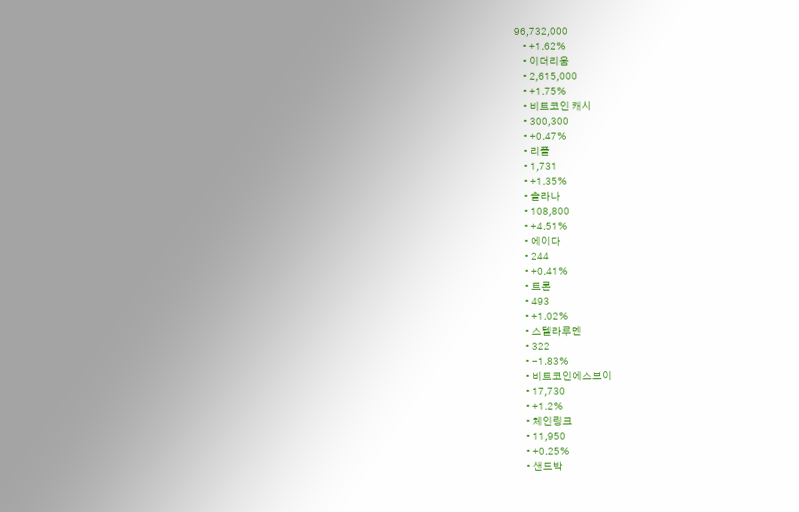96,732,000
    • +1.62%
    • 이더리움
    • 2,615,000
    • +1.75%
    • 비트코인 캐시
    • 300,300
    • +0.47%
    • 리플
    • 1,731
    • +1.35%
    • 솔라나
    • 108,800
    • +4.51%
    • 에이다
    • 244
    • +0.41%
    • 트론
    • 493
    • +1.02%
    • 스텔라루멘
    • 322
    • -1.83%
    • 비트코인에스브이
    • 17,730
    • +1.2%
    • 체인링크
    • 11,950
    • +0.25%
    • 샌드박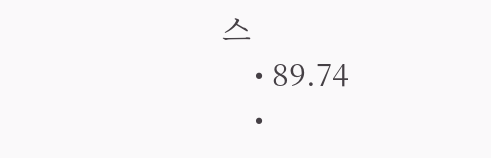스
    • 89.74
    •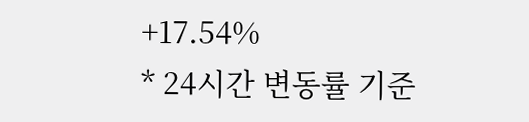+17.54%
* 24시간 변동률 기준